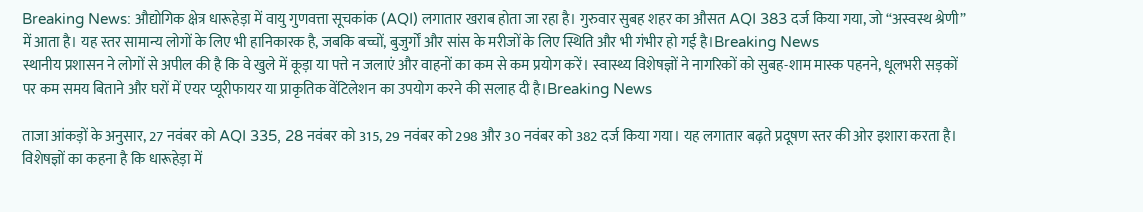Breaking News: औद्योगिक क्षेत्र धारूहेड़ा में वायु गुणवत्ता सूचकांक (AQI) लगातार खराब होता जा रहा है। गुरुवार सुबह शहर का औसत AQI 383 दर्ज किया गया, जो “अस्वस्थ श्रेणी” में आता है। यह स्तर सामान्य लोगों के लिए भी हानिकारक है, जबकि बच्चों, बुजुर्गों और सांस के मरीजों के लिए स्थिति और भी गंभीर हो गई है।Breaking News
स्थानीय प्रशासन ने लोगों से अपील की है कि वे खुले में कूड़ा या पत्ते न जलाएं और वाहनों का कम से कम प्रयोग करें। स्वास्थ्य विशेषज्ञों ने नागरिकों को सुबह-शाम मास्क पहनने, धूलभरी सड़कों पर कम समय बिताने और घरों में एयर प्यूरीफायर या प्राकृतिक वेंटिलेशन का उपयोग करने की सलाह दी है।Breaking News

ताजा आंकड़ों के अनुसार, 27 नवंबर को AQI 335, 28 नवंबर को 315, 29 नवंबर को 298 और 30 नवंबर को 382 दर्ज किया गया। यह लगातार बढ़ते प्रदूषण स्तर की ओर इशारा करता है। विशेषज्ञों का कहना है कि धारूहेड़ा में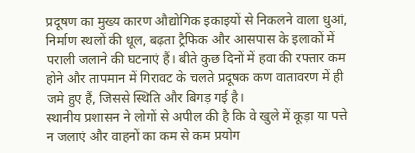प्रदूषण का मुख्य कारण औद्योगिक इकाइयों से निकलने वाला धुआं, निर्माण स्थलों की धूल, बढ़ता ट्रैफिक और आसपास के इलाकों में पराली जलाने की घटनाएं हैं। बीते कुछ दिनों में हवा की रफ्तार कम होने और तापमान में गिरावट के चलते प्रदूषक कण वातावरण में ही जमे हुए हैं, जिससे स्थिति और बिगड़ गई है।
स्थानीय प्रशासन ने लोगों से अपील की है कि वे खुले में कूड़ा या पत्ते न जलाएं और वाहनों का कम से कम प्रयोग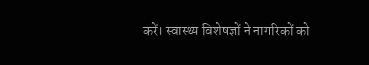करें। स्वास्थ्य विशेषज्ञों ने नागरिकों को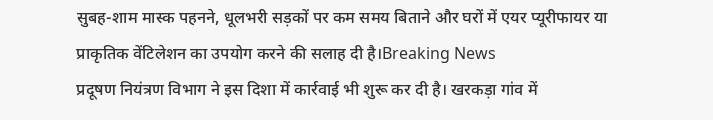सुबह-शाम मास्क पहनने, धूलभरी सड़कों पर कम समय बिताने और घरों में एयर प्यूरीफायर या प्राकृतिक वेंटिलेशन का उपयोग करने की सलाह दी है।Breaking News
प्रदूषण नियंत्रण विभाग ने इस दिशा में कार्रवाई भी शुरू कर दी है। खरकड़ा गांव में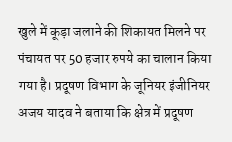खुले में कूड़ा जलाने की शिकायत मिलने पर पंचायत पर 50 हजार रुपये का चालान किया गया है। प्रदूषण विभाग के जूनियर इंजीनियर अजय यादव ने बताया कि क्षेत्र में प्रदूषण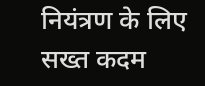नियंत्रण के लिए सख्त कदम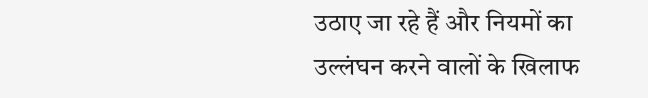उठाए जा रहे हैं और नियमों का उल्लंघन करने वालों के खिलाफ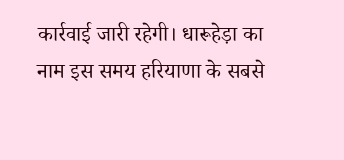कार्रवाई जारी रहेगी। धारूहेड़ा का नाम इस समय हरियाणा के सबसे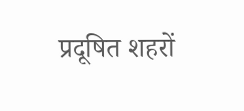प्रदूषित शहरों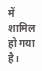में शामिल हो गया है।